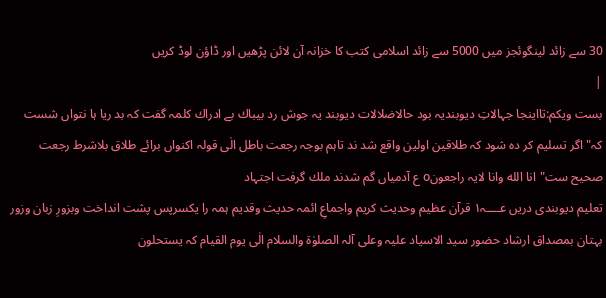30 سے زائد لینگوئجز میں 5000 سے زائد اسلامی کتب کا خزانہ آن لائن پڑھیں اور ڈاؤن لوڈ کریں
|
بست ویکم:تااینجا جہالاتِ دیوبندیہ بود حالاضلالات دیوبند یہ جوش رد بیباك بے ادراك کلمہ گفت کہ بد ریا ہا نتواں شست کہ"اگر تسلیم کر دہ شود کہ طلاقین اولین واقع شد ند تاہم بوجہ رجعت باطل الٰی قولہ اکنواں برائے طلاق بلاشرط رجعت صحیح ست"انا الله وانا لایہ راجعونo ع آدمیاں گم شدند ملك گرفت اجتہاد
تعلیم دیوبندی دریں عــــہ۱ قرآن عظیم وحدیث کریم واجماعِ ائمہ حدیث وقدیم ہمہ را یکسرپس پشت انداخت وبزورِ زبان وزور بہتان بمصداق ارشاد حضور سید الاسیاد علیہ وعلی آلہ الصلوٰۃ والسلام الٰی یوم القیام کہ یستحلون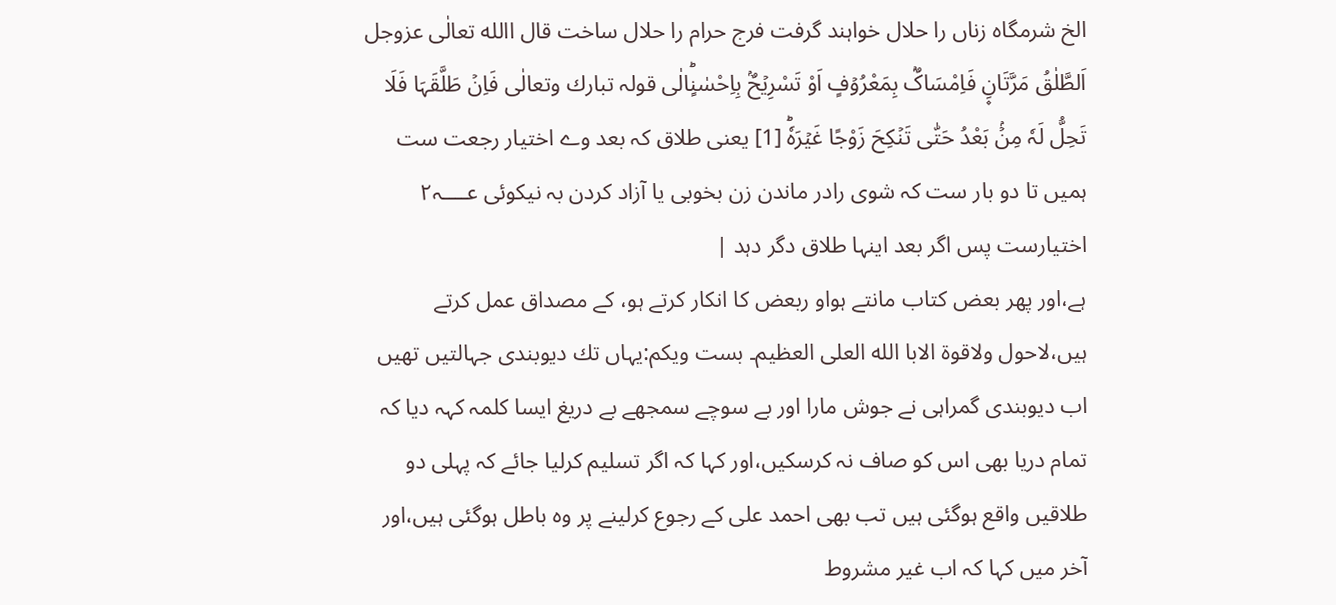الخ شرمگاہ زناں را حلال خواہند گرفت فرج حرام را حلال ساخت قال االله تعالٰی عزوجل اَلطَّلٰقُ مَرَّتَانِ۪ فَاِمْسَاکٌۢ بِمَعْرُوۡفٍ اَوْ تَسْرِیۡحٌۢ بِاِحْسٰنٍؕالٰی قولہ تبارك وتعالٰی فَاِنۡ طَلَّقَہَا فَلَا تَحِلُّ لَہٗ مِنۡۢ بَعْدُ حَتّٰی تَنۡکِحَ زَوْجًا غَیۡرَہٗؕ [1] یعنی طلاق کہ بعد وے اختیار رجعت ست ہمیں تا دو بار ست کہ شوی رادر ماندن زن بخوبی یا آزاد کردن بہ نیکوئی عــــہ۲ اختیارست پس اگر بعد اینہا طلاق دگر دہد |
ہے،اور پھر بعض کتاب مانتے ہواو ربعض کا انکار کرتے ہو، کے مصداق عمل کرتے ہیں،لاحول ولاقوۃ الابا الله العلی العظیم۔ بست ویکم:یہاں تك دیوبندی جہالتیں تھیں اب دیوبندی گمراہی نے جوش مارا اور بے سوچے سمجھے بے دریغ ایسا کلمہ کہہ دیا کہ تمام دریا بھی اس کو صاف نہ کرسکیں،اور کہا کہ اگر تسلیم کرلیا جائے کہ پہلی دو طلاقیں واقع ہوگئی ہیں تب بھی احمد علی کے رجوع کرلینے پر وہ باطل ہوگئی ہیں،اور آخر میں کہا کہ اب غیر مشروط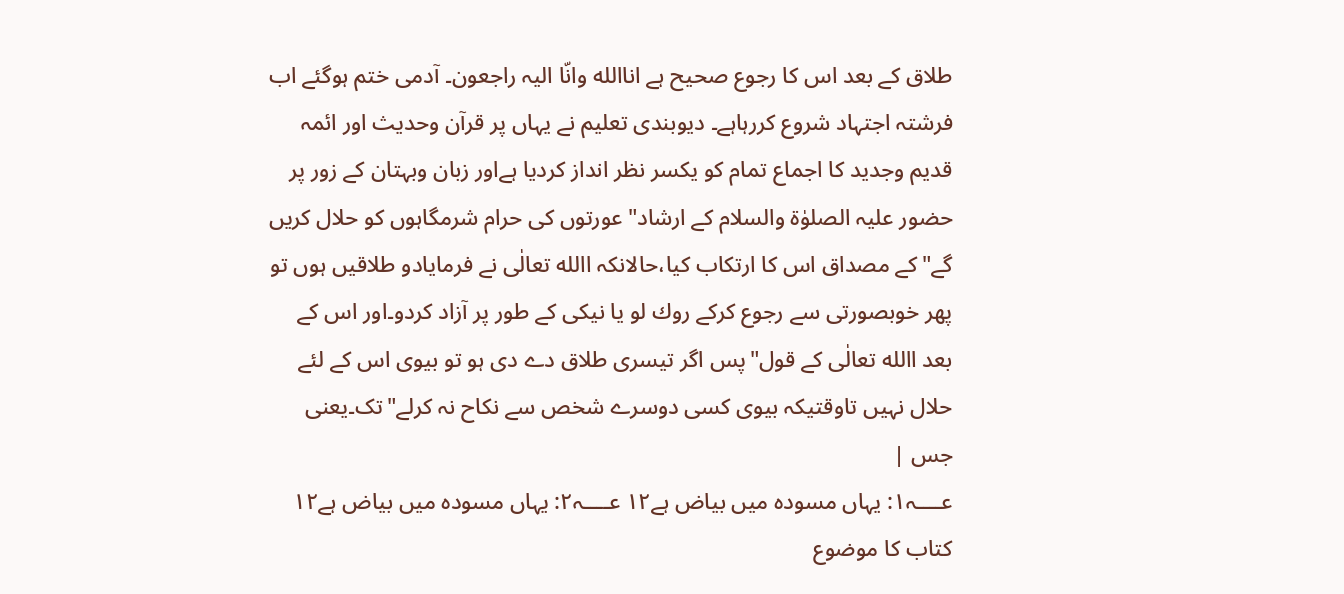طلاق کے بعد اس کا رجوع صحیح ہے اناالله وانّا الیہ راجعون۔ آدمی ختم ہوگئے اب فرشتہ اجتہاد شروع کررہاہے۔ دیوبندی تعلیم نے یہاں پر قرآن وحدیث اور ائمہ قدیم وجدید کا اجماع تمام کو یکسر نظر انداز کردیا ہےاور زبان وبہتان کے زور پر حضور علیہ الصلوٰۃ والسلام کے ارشاد"عورتوں کی حرام شرمگاہوں کو حلال کریں گے"کے مصداق اس کا ارتکاب کیا،حالانکہ االله تعالٰی نے فرمایادو طلاقیں ہوں تو پھر خوبصورتی سے رجوع کرکے روك لو یا نیکی کے طور پر آزاد کردو۔اور اس کے بعد االله تعالٰی کے قول"پس اگر تیسری طلاق دے دی ہو تو بیوی اس کے لئے حلال نہیں تاوقتیکہ بیوی کسی دوسرے شخص سے نکاح نہ کرلے"تک۔یعنی جس |
عــــہ۱: یہاں مسودہ میں بیاض ہے١٢ عــــہ۲: یہاں مسودہ میں بیاض ہے١٢
کتاب کا موضوع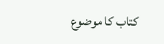کتاب کا موضوع